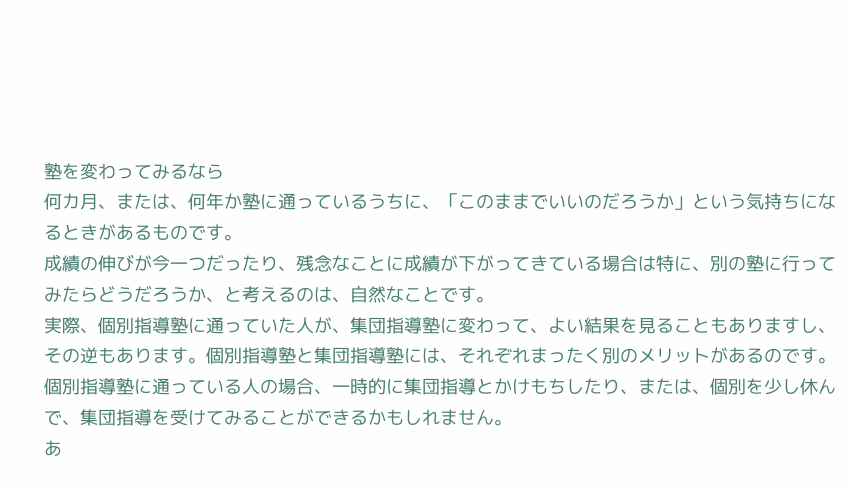塾を変わってみるなら
何カ月、または、何年か塾に通っているうちに、「このままでいいのだろうか」という気持ちになるときがあるものです。
成績の伸びが今一つだったり、残念なことに成績が下がってきている場合は特に、別の塾に行ってみたらどうだろうか、と考えるのは、自然なことです。
実際、個別指導塾に通っていた人が、集団指導塾に変わって、よい結果を見ることもありますし、その逆もあります。個別指導塾と集団指導塾には、それぞれまったく別のメリットがあるのです。
個別指導塾に通っている人の場合、一時的に集団指導とかけもちしたり、または、個別を少し休んで、集団指導を受けてみることができるかもしれません。
あ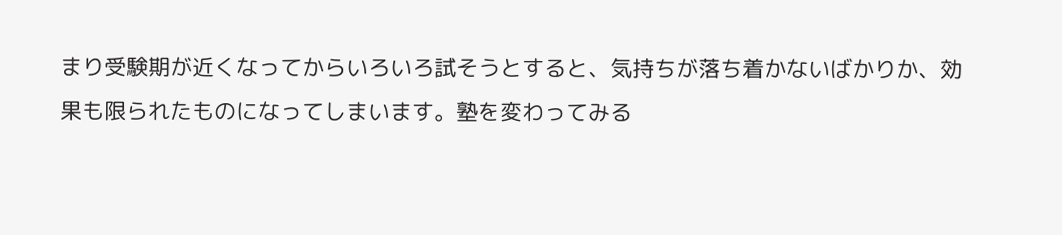まり受験期が近くなってからいろいろ試そうとすると、気持ちが落ち着かないばかりか、効果も限られたものになってしまいます。塾を変わってみる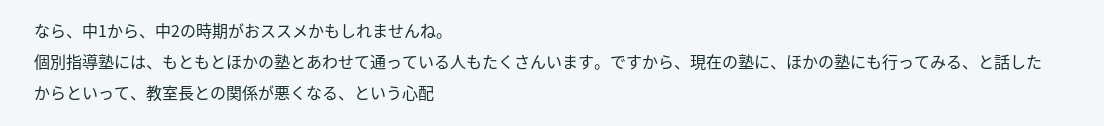なら、中1から、中2の時期がおススメかもしれませんね。
個別指導塾には、もともとほかの塾とあわせて通っている人もたくさんいます。ですから、現在の塾に、ほかの塾にも行ってみる、と話したからといって、教室長との関係が悪くなる、という心配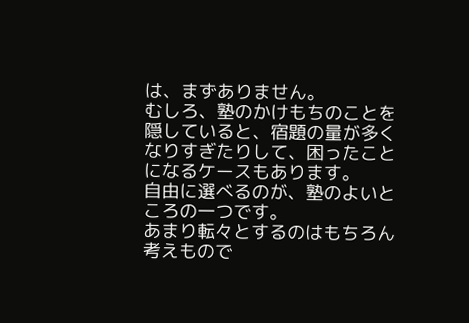は、まずありません。
むしろ、塾のかけもちのことを隠していると、宿題の量が多くなりすぎたりして、困ったことになるケースもあります。
自由に選べるのが、塾のよいところの一つです。
あまり転々とするのはもちろん考えもので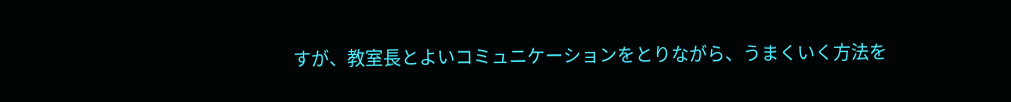すが、教室長とよいコミュニケーションをとりながら、うまくいく方法を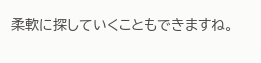柔軟に探していくこともできますね。